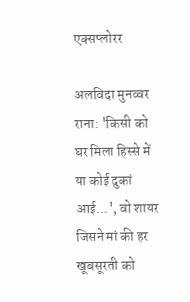एक्सप्लोरर

अलविदा मुनव्वर राना: 'किसी को घर मिला हिस्से में या कोई दुकां आई...', वो शायर जिसने मां की हर खूबसूरती को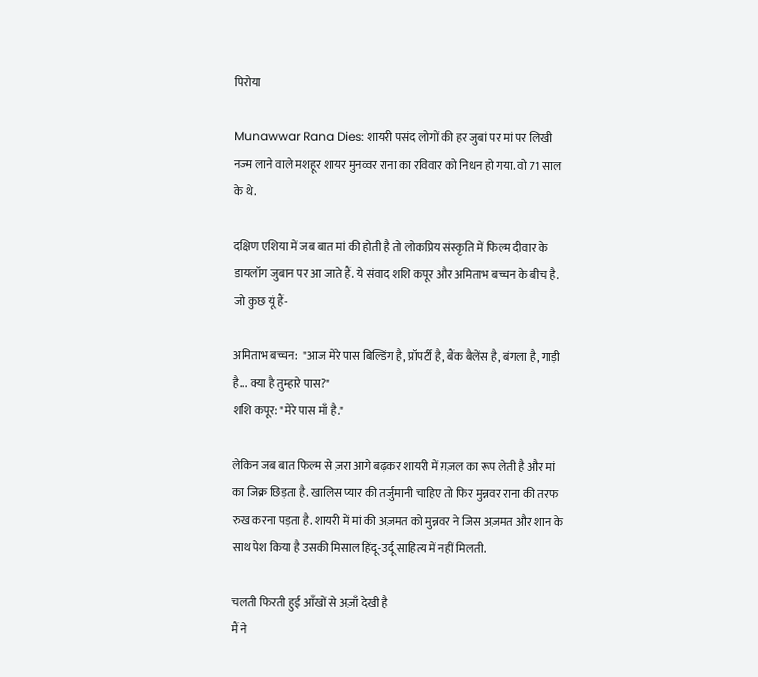पिरोया

Munawwar Rana Dies: शायरी पसंद लोगों की हर जुबां पर मां पर लिखी नज्म लाने वाले मशहूर शायर मुनव्वर राना का रविवार को निधन हो गया. वो 71 साल के थे.

दक्षिण एशिया में जब बात मां की होती है तो लोकप्रिय संस्कृति में फिल्म दीवार के डायलॉग जुबान पर आ जाते हैं. ये संवाद शशि कपूर और अमिताभ बच्चन के बीच है. जो कुछ यूं हैं-

अमिताभ बच्चन:  "आज मेरे पास बिल्डिंग है, प्रॉपर्टी है, बैंक बैलेंस है, बंगला है, गाड़ी है... क्या है तुम्हारे पास?"
शशि कपूर: "मेरे पास माँ है."

लेकिन जब बात फिल्म से ज़रा आगे बढ़कर शायरी में ग़ज़ल का रूप लेती है और मां का जिक्र छिड़ता है. खालिस प्यार की तर्जुमानी चाहिए तो फिर मुन्नवर राना की तरफ रुख करना पड़ता है. शायरी में मां की अज़मत को मुन्नवर ने जिस अज़मत और शान के साथ पेश किया है उसकी मिसाल हिंदू-उर्दू साहित्य में नहीं मिलती.

चलती फिरती हुई आँखों से अज़ाँ देखी है
मैं ने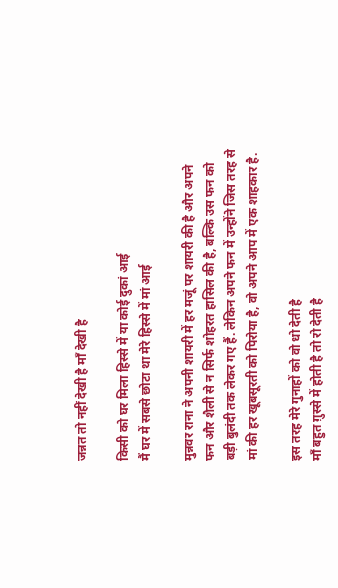जन्नत तो नहीं देखी है माँ देखी है

किसी को घर मिला हिस्से में या कोई दुकां आई
मैं घर में सबसे छोटा था मेरे हिस्से में मां आई

मुन्नवर राना ने अपनी शायरी में हर मजूं पर शायरी की है और अपने फन और शैली से न सिर्फ शोहरत हासिल की है, बल्कि उस फन को बड़ी बुलंदी तक लेकर गए हैं. लेकिन अपने फन में उन्होंने जिस तरह से मां की हर खूबसूरती को पिरोया है, वो अपने आप में एक शाहकार है.

इस तरह मेरे गुनाहों को वो धो देती है
माँ बहुत ग़ुस्से में होती है तो रो देती है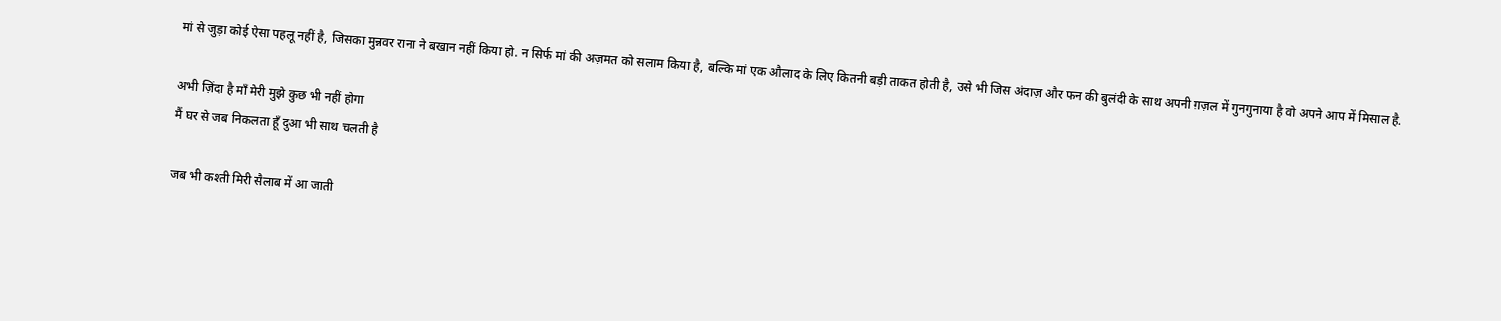मां से जुड़ा कोई ऐसा पहलू नहीं है, जिसका मुन्नवर राना ने बखान नहीं किया हो. न सिर्फ मां की अज़मत को सलाम किया है, बल्कि मां एक औलाद के लिए कितनी बड़ी ताकत होती है, उसे भी जिस अंदाज़ और फन की बुलंदी के साथ अपनी ग़ज़ल में गुनगुनाया है वो अपने आप में मिसाल है.

अभी ज़िंदा है माँ मेरी मुझे कुछ भी नहीं होगा
मैं घर से जब निकलता हूँ दुआ भी साथ चलती है

जब भी कश्ती मिरी सैलाब में आ जाती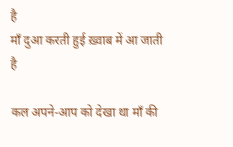है
माँ दुआ करती हुई ख़्वाब में आ जाती है

कल अपने-आप को देखा था माँ की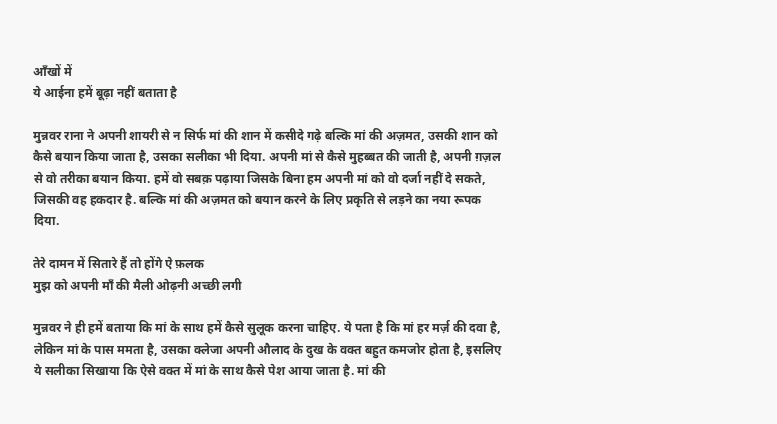आँखों में
ये आईना हमें बूढ़ा नहीं बताता है

मुन्नवर राना ने अपनी शायरी से न सिर्फ मां की शान में कसीदे गढ़े बल्कि मां की अज़मत, उसकी शान को कैसे बयान किया जाता है, उसका सलीका भी दिया. अपनी मां से कैसे मुहब्बत की जाती है, अपनी ग़ज़ल से वो तरीका बयान किया. हमें वो सबक़ पढ़ाया जिसके बिना हम अपनी मां को वो दर्जा नहीं दे सकते, जिसकी वह हकदार है. बल्कि मां की अज़मत को बयान करने के लिए प्रकृति से लड़ने का नया रूपक दिया.

तेरे दामन में सितारे हैं तो होंगे ऐ फ़लक
मुझ को अपनी माँ की मैली ओढ़नी अच्छी लगी

मुन्नवर ने ही हमें बताया कि मां के साथ हमें कैसे सुलूक करना चाहिए. ये पता है कि मां हर मर्ज़ की दवा है, लेकिन मां के पास ममता है, उसका क्लेजा अपनी औलाद के दुख के वक्त बहुत कमजोर होता है, इसलिए ये सलीका सिखाया कि ऐसे वक्त में मां के साथ कैसे पेश आया जाता है. मां की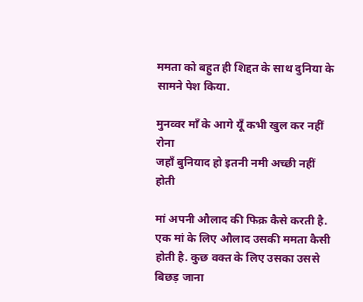ममता को बहुत ही शिद्दत के साथ दुनिया के सामने पेश किया.

मुनव्वर माँ के आगे यूँ कभी खुल कर नहीं रोना
जहाँ बुनियाद हो इतनी नमी अच्छी नहीं होती

मां अपनी औलाद की फिक्र कैसे करती है. एक मां के लिए औलाद उसकी ममता कैसी होती है. कुछ वक्त के लिए उसका उससे बिछड़ जाना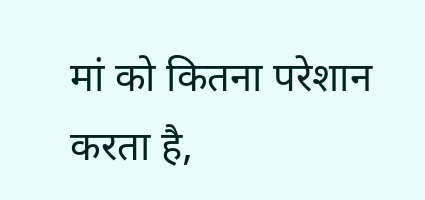मां को कितना परेशान करता है,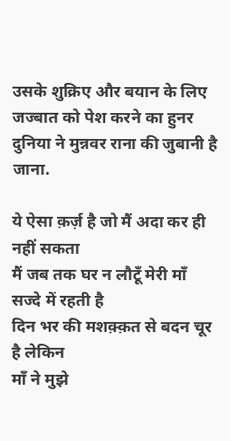उसके शुक्रिए और बयान के लिए जज्बात को पेश करने का हुनर दुनिया ने मुन्नवर राना की जुबानी है जाना.

ये ऐसा क़र्ज़ है जो मैं अदा कर ही नहीं सकता
मैं जब तक घर न लौटूँ मेरी माँ सज्दे में रहती है
दिन भर की मशक़्क़त से बदन चूर है लेकिन
माँ ने मुझे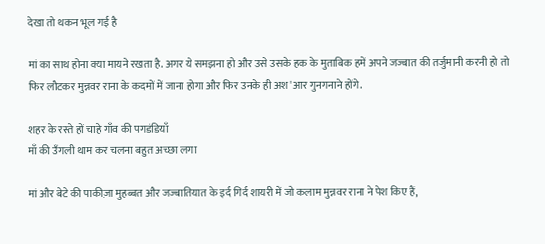देखा तो थकन भूल गई है

मां का साथ होना क्या मायने रखता है. अगर ये समझना हो और उसे उसके हक के मुताबिक हमें अपने जज्बात की तर्जुमानी करनी हो तो फिर लौटकर मुन्नवर राना के कदमों में जाना होगा और फिर उनके ही अश'आर गुनगनाने होंगे.

शहर के रस्ते हों चाहे गाँव की पगडंडियाँ
माँ की उँगली थाम कर चलना बहुत अच्छा लगा

मां और बेटे की पाकीज़ा मुहब्बत और जज्बातियात के इर्द गिर्द शायरी में जो कलाम मुन्नवर राना ने पेश किए हैं,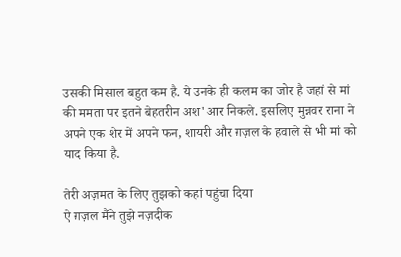उसकी मिसाल बहुत कम है. ये उनके ही कलम का जोर है जहां से मां की ममता पर इतने बेहतरीन अश'आर निकले. इसलिए मुन्नवर राना ने अपने एक शेर में अपने फन, शायरी और ग़ज़ल के हवाले से भी मां को याद किया है.

तेरी अज़मत के लिए तुझको कहां पहुंचा दिया
ऐ ग़ज़ल मैंने तुझे नज़दीक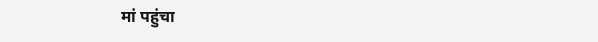मां पहुंचा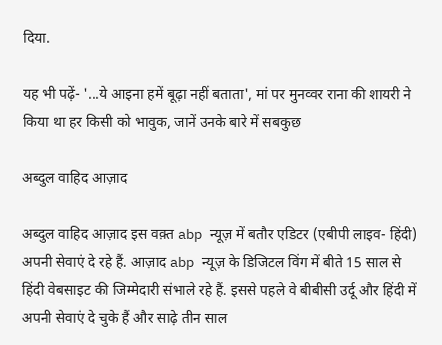दिया.

यह भी पढ़ें- '...ये आइना हमें बूढ़ा नहीं बताता', मां पर मुनव्वर राना की शायरी ने किया था हर किसी को भावुक, जानें उनके बारे में सबकुछ

अब्दुल वाहिद आज़ाद

अब्दुल वाहिद आज़ाद इस वक़्त abp न्यूज़ में बतौर एडिटर (एबीपी लाइव- हिंदी) अपनी सेवाएं दे रहे हैं. आज़ाद abp न्यूज़ के डिजिटल विंग में बीते 15 साल से हिंदी वेबसाइट की जिम्मेदारी संभाले रहे हैं. इससे पहले वे बीबीसी उर्दू और हिंदी में अपनी सेवाएं दे चुके हैं और साढ़े तीन साल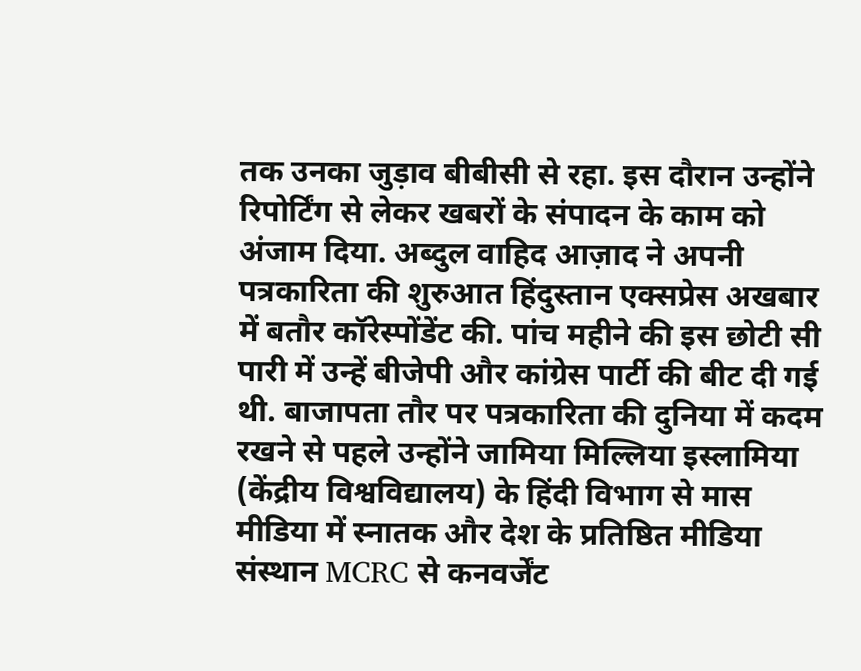तक उनका जुड़ाव बीबीसी से रहा. इस दौरान उन्होंने रिपोर्टिंग से लेकर खबरों के संपादन के काम को अंजाम दिया. अब्दुल वाहिद आज़ाद ने अपनी पत्रकारिता की शुरुआत हिंदुस्तान एक्सप्रेस अखबार में बतौर कॉरेस्पोंडेंट की. पांच महीने की इस छोटी सी पारी में उन्हें बीजेपी और कांग्रेस पार्टी की बीट दी गई थी. बाजापता तौर पर पत्रकारिता की दुनिया में कदम रखने से पहले उन्होंने जामिया मिल्लिया इस्लामिया (केंद्रीय विश्वविद्यालय) के हिंदी विभाग से मास मीडिया में स्नातक और देश के प्रतिष्ठित मीडिया संस्थान MCRC से कनवर्जेंट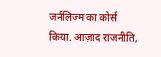जर्नलिज्म का कोर्स किया. आज़ाद राजनीति,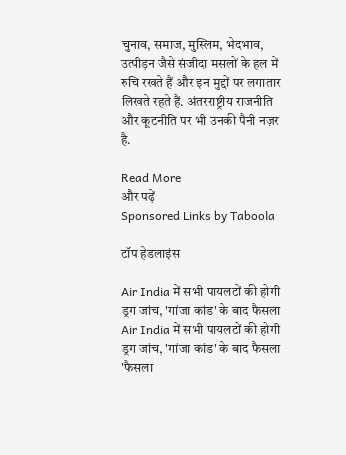चुनाव, समाज, मुस्लिम, भेदभाव, उत्पीड़न जैसे संजीदा मसलों के हल में रुचि रखते हैं और इन मुद्दों पर लगातार लिखते रहते हैं. अंतरराष्ट्रीय राजनीति और कूटनीति पर भी उनकी पैनी नज़र है.

Read More
और पढ़ें
Sponsored Links by Taboola

टॉप हेडलाइंस

Air India में सभी पायलटों की होगी ड्रग जांच, 'गांजा कांड' के बाद फैसला
Air India में सभी पायलटों की होगी ड्रग जांच, 'गांजा कांड' के बाद फैसला
'फैसला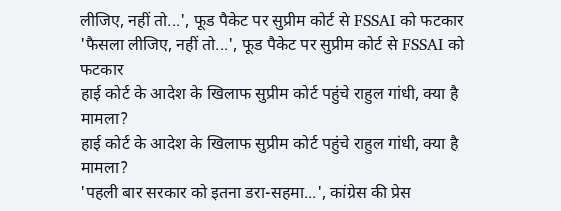लीजिए, नहीं तो...', फूड पैकेट पर सुप्रीम कोर्ट से FSSAI को फटकार
'फैसला लीजिए, नहीं तो...', फूड पैकेट पर सुप्रीम कोर्ट से FSSAI को फटकार
हाई कोर्ट के आदेश के खिलाफ सुप्रीम कोर्ट पहुंचे राहुल गांधी, क्या है मामला?
हाई कोर्ट के आदेश के खिलाफ सुप्रीम कोर्ट पहुंचे राहुल गांधी, क्या है मामला?
'पहली बार सरकार को इतना डरा-सहमा...', कांग्रेस की प्रेस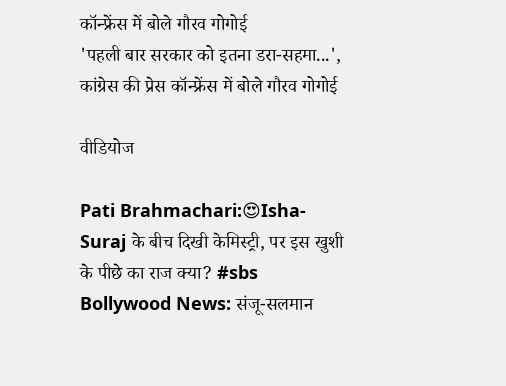कॉन्फ्रेंस में बोले गौरव गोगोई
'पहली बार सरकार को इतना डरा-सहमा...', कांग्रेस की प्रेस कॉन्फ्रेंस में बोले गौरव गोगोई

वीडियोज

Pati Brahmachari:😍Isha-Suraj के बीच दिखी केमिस्ट्री, पर इस खुशी के पीछे का राज क्या? #sbs
Bollywood News: संजू-सलमान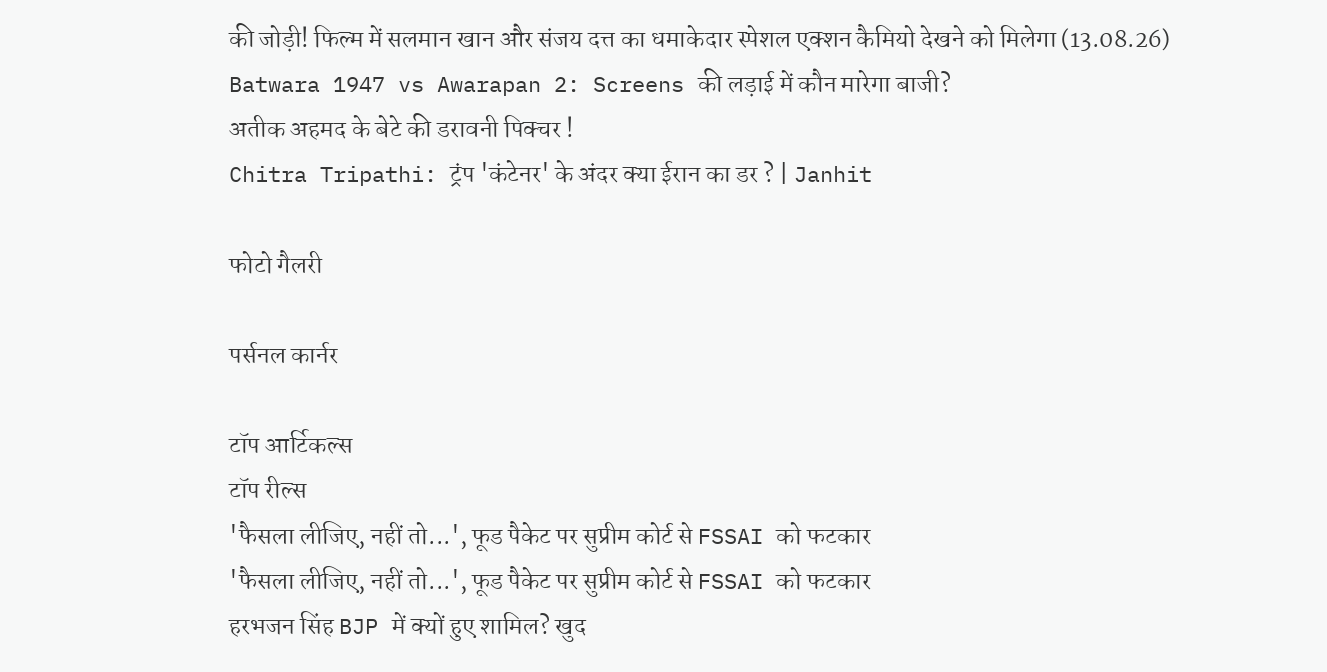की जोड़ी! फिल्म में सलमान खान और संजय दत्त का धमाकेदार स्पेशल एक्शन कैमियो देखने को मिलेगा (13.08.26)
Batwara 1947 vs Awarapan 2: Screens की लड़ाई में कौन मारेगा बाजी?
अतीक अहमद के बेटे की डरावनी पिक्चर !
Chitra Tripathi: ट्रंप 'कंटेनर' के अंदर क्या ईरान का डर ? | Janhit

फोटो गैलरी

पर्सनल कार्नर

टॉप आर्टिकल्स
टॉप रील्स
'फैसला लीजिए, नहीं तो...', फूड पैकेट पर सुप्रीम कोर्ट से FSSAI को फटकार
'फैसला लीजिए, नहीं तो...', फूड पैकेट पर सुप्रीम कोर्ट से FSSAI को फटकार
हरभजन सिंह BJP में क्यों हुए शामिल? खुद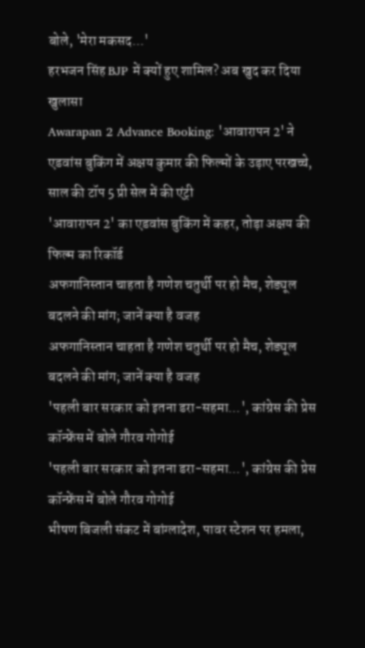बोले, 'मेरा मकसद...'
हरभजन सिंह BJP में क्यों हुए शामिल? अब खुद कर दिया खुलासा
Awarapan 2 Advance Booking: 'आवारापन 2' ने एडवांस बुकिंग में अक्षय कुमार की फिल्मों के उड़ाए परखच्चे, साल की टॉप 5 प्री सेल में की एंट्री
'आवारापन 2' का एडवांस बुकिंग में कहर, तोड़ा अक्षय की फिल्म का रिकॉर्ड
अफगानिस्तान चाहता है गणेश चतुर्थी पर हो मैच, शेड्यूल बदलने की मांग; जानें क्या है वजह
अफगानिस्तान चाहता है गणेश चतुर्थी पर हो मैच, शेड्यूल बदलने की मांग; जानें क्या है वजह
'पहली बार सरकार को इतना डरा-सहमा...', कांग्रेस की प्रेस कॉन्फ्रेंस में बोले गौरव गोगोई
'पहली बार सरकार को इतना डरा-सहमा...', कांग्रेस की प्रेस कॉन्फ्रेंस में बोले गौरव गोगोई
भीषण बिजली संकट में बांग्लादेश, पावर स्टेशन पर हमला,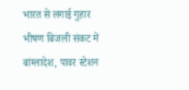भारत से लगाई गुहार
भीषण बिजली संकट में बांग्लादेश, पावर स्टेशन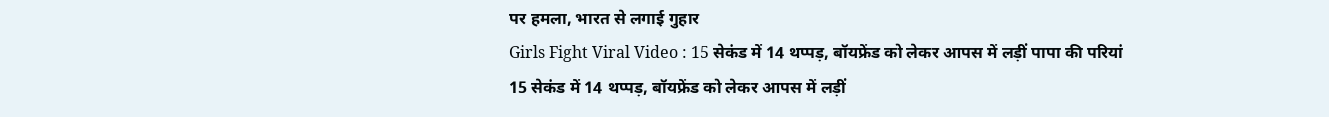पर हमला, भारत से लगाई गुहार
Girls Fight Viral Video : 15 सेकंड में 14 थप्पड़, बॉयफ्रेंड को लेकर आपस में लड़ीं पापा की परियां
15 सेकंड में 14 थप्पड़, बॉयफ्रेंड को लेकर आपस में लड़ीं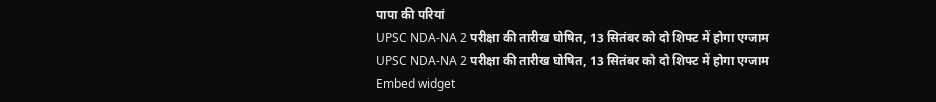पापा की परियां
UPSC NDA-NA 2 परीक्षा की तारीख घोषित, 13 सितंबर को दो शिफ्ट में होगा एग्जाम
UPSC NDA-NA 2 परीक्षा की तारीख घोषित, 13 सितंबर को दो शिफ्ट में होगा एग्जाम
Embed widget